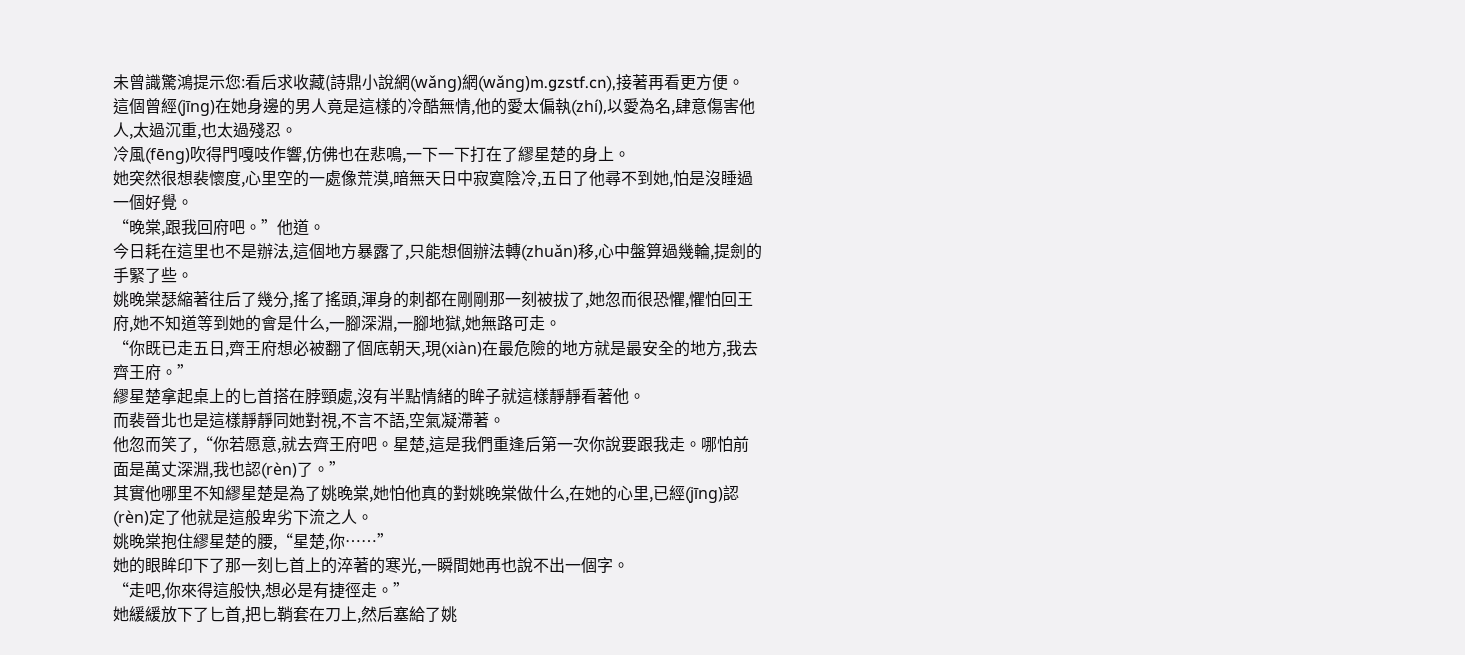未曾識驚鴻提示您:看后求收藏(詩鼎小說網(wǎng)網(wǎng)m.gzstf.cn),接著再看更方便。
這個曾經(jīng)在她身邊的男人竟是這樣的冷酷無情,他的愛太偏執(zhí),以愛為名,肆意傷害他人,太過沉重,也太過殘忍。
冷風(fēng)吹得門嘎吱作響,仿佛也在悲鳴,一下一下打在了繆星楚的身上。
她突然很想裴懷度,心里空的一處像荒漠,暗無天日中寂寞陰冷,五日了他尋不到她,怕是沒睡過一個好覺。
“晚棠,跟我回府吧。”他道。
今日耗在這里也不是辦法,這個地方暴露了,只能想個辦法轉(zhuǎn)移,心中盤算過幾輪,提劍的手緊了些。
姚晚棠瑟縮著往后了幾分,搖了搖頭,渾身的刺都在剛剛那一刻被拔了,她忽而很恐懼,懼怕回王府,她不知道等到她的會是什么,一腳深淵,一腳地獄,她無路可走。
“你既已走五日,齊王府想必被翻了個底朝天,現(xiàn)在最危險的地方就是最安全的地方,我去齊王府。”
繆星楚拿起桌上的匕首搭在脖頸處,沒有半點情緒的眸子就這樣靜靜看著他。
而裴晉北也是這樣靜靜同她對視,不言不語,空氣凝滯著。
他忽而笑了,“你若愿意,就去齊王府吧。星楚,這是我們重逢后第一次你說要跟我走。哪怕前面是萬丈深淵,我也認(rèn)了。”
其實他哪里不知繆星楚是為了姚晚棠,她怕他真的對姚晚棠做什么,在她的心里,已經(jīng)認(rèn)定了他就是這般卑劣下流之人。
姚晚棠抱住繆星楚的腰,“星楚,你……”
她的眼眸印下了那一刻匕首上的淬著的寒光,一瞬間她再也說不出一個字。
“走吧,你來得這般快,想必是有捷徑走。”
她緩緩放下了匕首,把匕鞘套在刀上,然后塞給了姚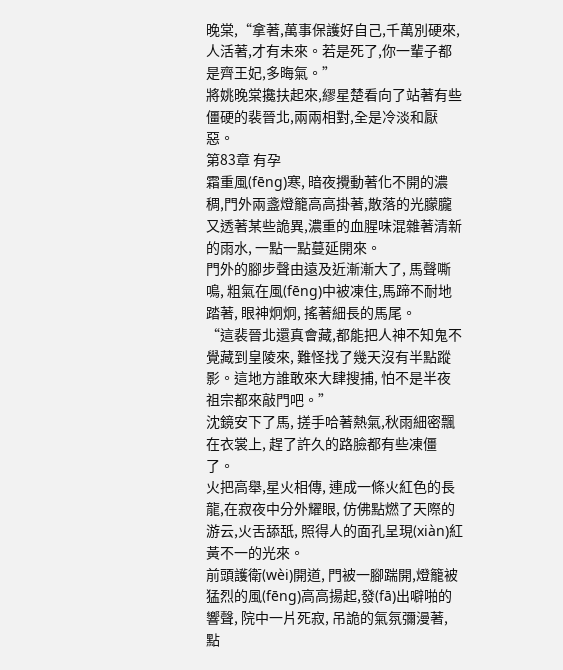晚棠,“拿著,萬事保護好自己,千萬別硬來,人活著,才有未來。若是死了,你一輩子都是齊王妃,多晦氣。”
將姚晚棠攙扶起來,繆星楚看向了站著有些僵硬的裴晉北,兩兩相對,全是冷淡和厭惡。
第83章 有孕
霜重風(fēng)寒, 暗夜攪動著化不開的濃稠,門外兩盞燈籠高高掛著,散落的光朦朧又透著某些詭異,濃重的血腥味混雜著清新的雨水, 一點一點蔓延開來。
門外的腳步聲由遠及近漸漸大了, 馬聲嘶鳴, 粗氣在風(fēng)中被凍住,馬蹄不耐地踏著, 眼神炯炯, 搖著細長的馬尾。
“這裴晉北還真會藏,都能把人神不知鬼不覺藏到皇陵來, 難怪找了幾天沒有半點蹤影。這地方誰敢來大肆搜捕, 怕不是半夜祖宗都來敲門吧。”
沈鏡安下了馬, 搓手哈著熱氣,秋雨細密飄在衣裳上, 趕了許久的路臉都有些凍僵了。
火把高舉,星火相傳, 連成一條火紅色的長龍,在寂夜中分外耀眼, 仿佛點燃了天際的游云,火舌舔舐, 照得人的面孔呈現(xiàn)紅黃不一的光來。
前頭護衛(wèi)開道, 門被一腳踹開,燈籠被猛烈的風(fēng)高高揚起,發(fā)出噼啪的響聲, 院中一片死寂, 吊詭的氣氛彌漫著, 點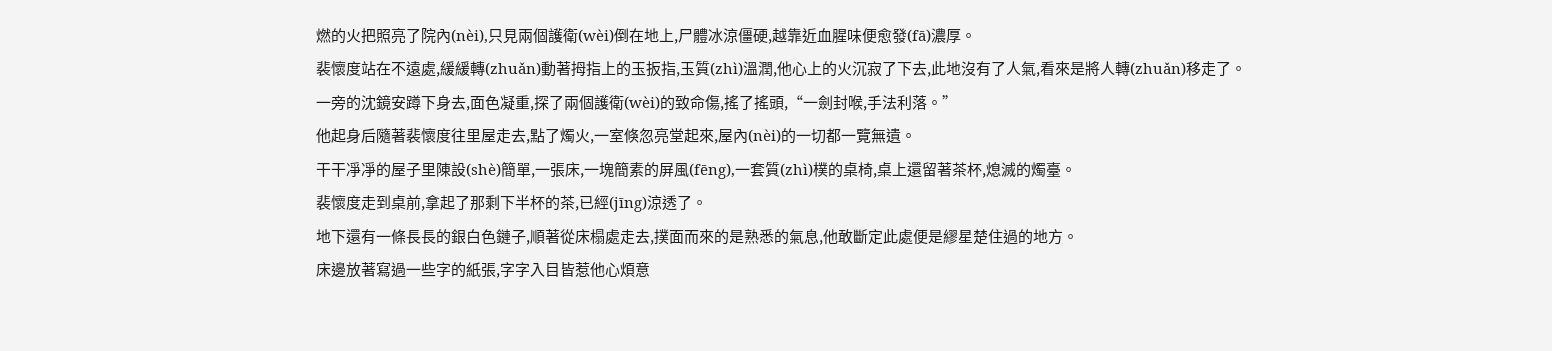燃的火把照亮了院內(nèi),只見兩個護衛(wèi)倒在地上,尸體冰涼僵硬,越靠近血腥味便愈發(fā)濃厚。
裴懷度站在不遠處,緩緩轉(zhuǎn)動著拇指上的玉扳指,玉質(zhì)溫潤,他心上的火沉寂了下去,此地沒有了人氣,看來是將人轉(zhuǎn)移走了。
一旁的沈鏡安蹲下身去,面色凝重,探了兩個護衛(wèi)的致命傷,搖了搖頭,“一劍封喉,手法利落。”
他起身后隨著裴懷度往里屋走去,點了燭火,一室倏忽亮堂起來,屋內(nèi)的一切都一覽無遺。
干干凈凈的屋子里陳設(shè)簡單,一張床,一塊簡素的屏風(fēng),一套質(zhì)樸的桌椅,桌上還留著茶杯,熄滅的燭臺。
裴懷度走到桌前,拿起了那剩下半杯的茶,已經(jīng)涼透了。
地下還有一條長長的銀白色鏈子,順著從床榻處走去,撲面而來的是熟悉的氣息,他敢斷定此處便是繆星楚住過的地方。
床邊放著寫過一些字的紙張,字字入目皆惹他心煩意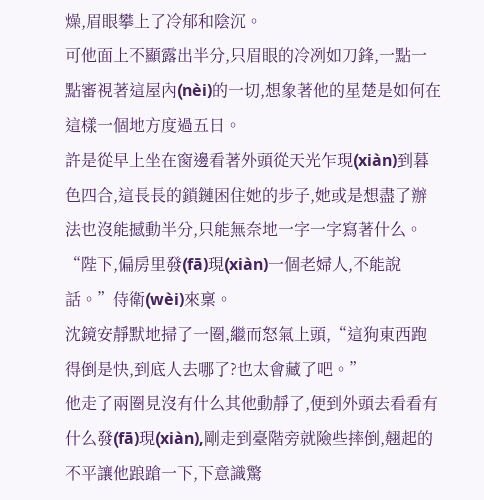燥,眉眼攀上了冷郁和陰沉。
可他面上不顯露出半分,只眉眼的冷冽如刀鋒,一點一點審視著這屋內(nèi)的一切,想象著他的星楚是如何在這樣一個地方度過五日。
許是從早上坐在窗邊看著外頭從天光乍現(xiàn)到暮色四合,這長長的鎖鏈困住她的步子,她或是想盡了辦法也沒能撼動半分,只能無奈地一字一字寫著什么。
“陛下,偏房里發(fā)現(xiàn)一個老婦人,不能說話。”侍衛(wèi)來稟。
沈鏡安靜默地掃了一圈,繼而怒氣上頭,“這狗東西跑得倒是快,到底人去哪了?也太會藏了吧。”
他走了兩圈見沒有什么其他動靜了,便到外頭去看看有什么發(fā)現(xiàn),剛走到臺階旁就險些摔倒,翹起的不平讓他踉蹌一下,下意識驚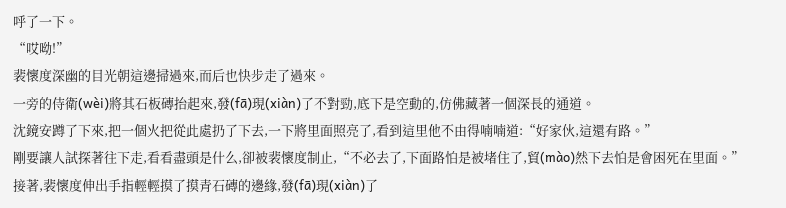呼了一下。
“哎呦!”
裴懷度深幽的目光朝這邊掃過來,而后也快步走了過來。
一旁的侍衛(wèi)將其石板磚抬起來,發(fā)現(xiàn)了不對勁,底下是空動的,仿佛藏著一個深長的通道。
沈鏡安蹲了下來,把一個火把從此處扔了下去,一下將里面照亮了,看到這里他不由得喃喃道:“好家伙,這還有路。”
剛要讓人試探著往下走,看看盡頭是什么,卻被裴懷度制止,“不必去了,下面路怕是被堵住了,貿(mào)然下去怕是會困死在里面。”
接著,裴懷度伸出手指輕輕摸了摸青石磚的邊緣,發(fā)現(xiàn)了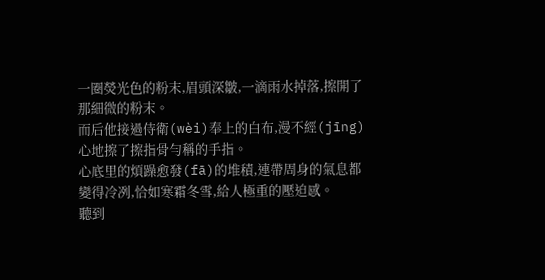一圈熒光色的粉末,眉頭深皺,一滴雨水掉落,擦開了那細微的粉末。
而后他接過侍衛(wèi)奉上的白布,漫不經(jīng)心地擦了擦指骨勻稱的手指。
心底里的煩躁愈發(fā)的堆積,連帶周身的氣息都變得冷冽,恰如寒霜冬雪,給人極重的壓迫感。
聽到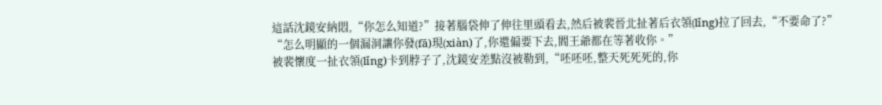這話沈鏡安納悶,“你怎么知道?”接著腦袋伸了伸往里頭看去,然后被裴晉北扯著后衣領(lǐng)拉了回去,“不要命了?”
“怎么明顯的一個漏洞讓你發(fā)現(xiàn)了,你還偏要下去,閻王爺都在等著收你。”
被裴懷度一扯衣領(lǐng)卡到脖子了,沈鏡安差點沒被勒到,“呸呸呸,整天死死死的,你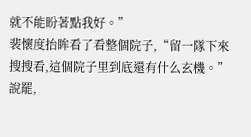就不能盼著點我好。”
裴懷度抬眸看了看整個院子,“留一隊下來搜搜看,這個院子里到底還有什么玄機。”
說罷,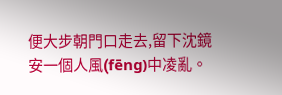便大步朝門口走去,留下沈鏡安一個人風(fēng)中凌亂。